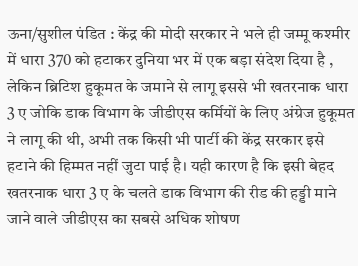ऊना/सुशील पंडित : केंद्र की मोदी सरकार ने भले ही जम्मू कश्मीर में धारा 370 को हटाकर दुनिया भर में एक बड़ा संदेश दिया है , लेकिन ब्रिटिश हुकूमत के जमाने से लागू इससे भी खतरनाक धारा 3 ए जोकि डाक विभाग के जीडीएस कर्मियों के लिए अंग्रेज हुकूमत ने लागू की थी, अभी तक किसी भी पार्टी की केंद्र सरकार इसे हटाने की हिम्मत नहीं जुटा पाई है। यही कारण है कि इसी बेहद खतरनाक धारा 3 ए के चलते डाक विभाग की रीड की हड्डी माने जाने वाले जीडीएस का सबसे अधिक शोषण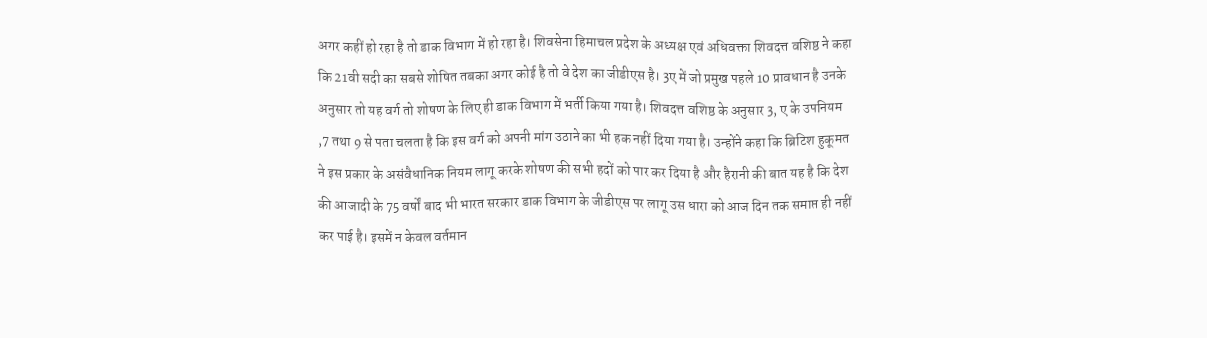अगर कहीं हो रहा है तो डाक विभाग में हो रहा है। शिवसेना हिमाचल प्रदेश के अध्यक्ष एवं अधिवक्ता शिवदत्त वशिष्ठ ने कहा कि 21वी सदी का सबसे शोषित तबका अगर कोई है तो वे देश का जीडीएस है। 3ए में जो प्रमुख पहले 10 प्रावधान है उनके अनुसार तो यह वर्ग तो शोषण के लिए ही डाक विभाग में भर्ती किया गया है। शिवदत्त वशिष्ठ के अनुसार 3, ए के उपनियम ,7 तथा 9 से पता चलता है कि इस वर्ग को अपनी मांग उठाने का भी हक नहीं दिया गया है। उन्होंने कहा कि ब्रिटिश हुकूमत ने इस प्रकार के असंवैधानिक नियम लागू करके शोषण की सभी हदों को पार कर दिया है और हैरानी की बात यह है कि देश की आजादी के 75 वर्षों बाद भी भारत सरकार डाक विभाग के जीडीएस पर लागू उस धारा को आज दिन तक समाप्त ही नहीं कर पाई है। इसमें न केवल वर्तमान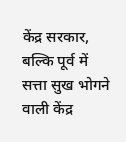केंद्र सरकार, बल्कि पूर्व में सत्ता सुख भोगने वाली केंद्र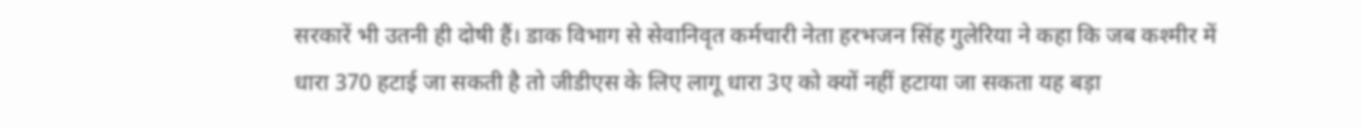सरकारें भी उतनी ही दोषी हैं। डाक विभाग से सेवानिवृत कर्मचारी नेता हरभजन सिंह गुलेरिया ने कहा कि जब कश्मीर में धारा 370 हटाई जा सकती है तो जीडीएस के लिए लागू धारा 3ए को क्यों नहीं हटाया जा सकता यह बड़ा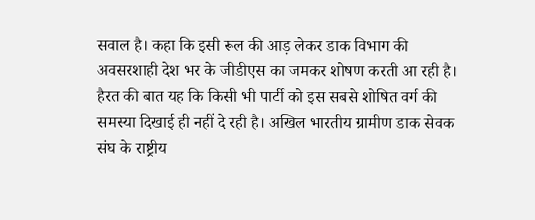सवाल है। कहा कि इसी रूल की आड़ लेकर डाक विभाग की अवसरशाही देश भर के जीडीएस का जमकर शोषण करती आ रही है। हैरत की बात यह कि किसी भी पार्टी को इस सबसे शोषित वर्ग की समस्या दिखाई ही नहीं दे रही है। अखिल भारतीय ग्रामीण डाक सेवक संघ के राष्ट्रीय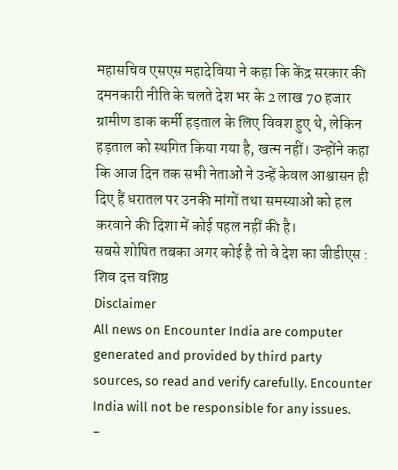महासचिव एसएस महादेविया ने कहा कि केंद्र सरकार की दमनकारी नीति के चलते देश भर के 2 लाख 70 हजार ग्रामीण डाक कर्मी हड़ताल के लिए विवश हुए थे, लेकिन हड़ताल को स्थगित किया गया है, खत्म नहीं। उन्होंने कहा कि आज दिन तक सभी नेताओं ने उन्हें केवल आश्वासन ही दिए हैं धरातल पर उनकी मांगों तथा समस्याओं को हल करवाने की दिशा में कोई पहल नहीं की है।
सबसे शोषित तबका अगर कोई है तो वे देश का जीडीएस : शिव दत्त वशिष्ठ
Disclaimer
All news on Encounter India are computer generated and provided by third party sources, so read and verify carefully. Encounter India will not be responsible for any issues.
-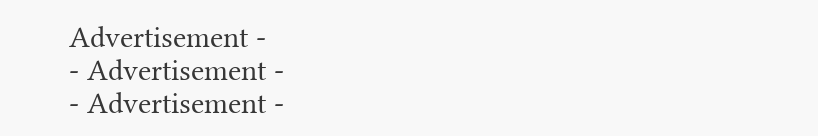Advertisement -
- Advertisement -
- Advertisement -